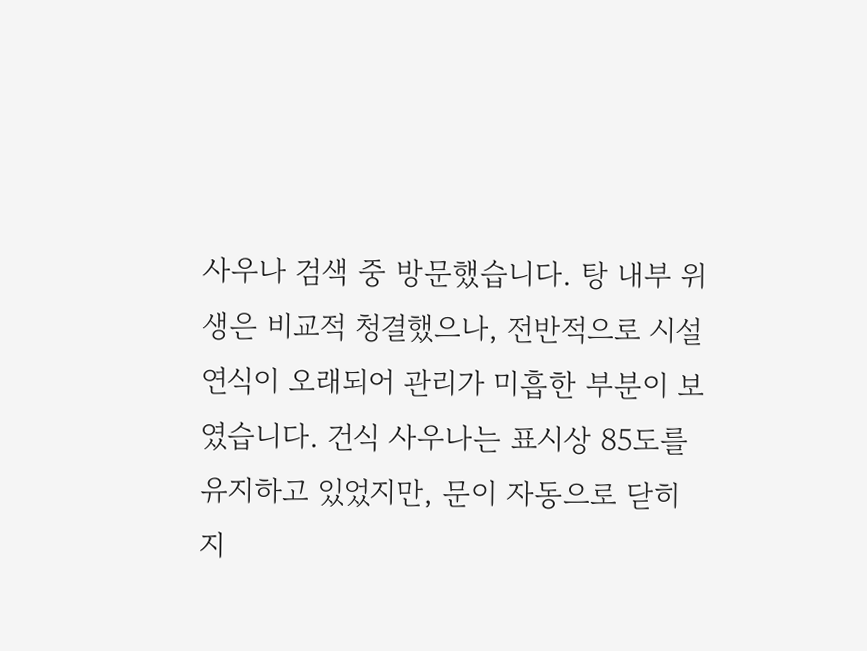사우나 검색 중 방문했습니다. 탕 내부 위생은 비교적 청결했으나, 전반적으로 시설 연식이 오래되어 관리가 미흡한 부분이 보였습니다. 건식 사우나는 표시상 85도를 유지하고 있었지만, 문이 자동으로 닫히지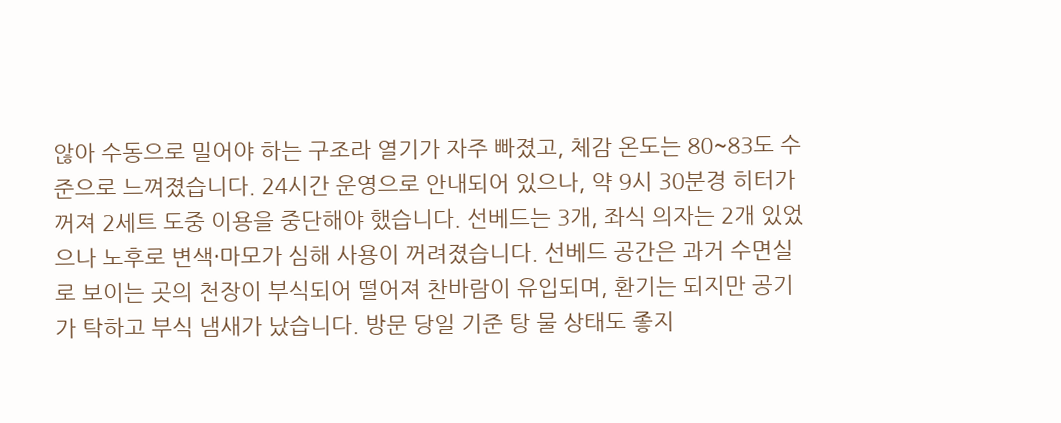않아 수동으로 밀어야 하는 구조라 열기가 자주 빠졌고, 체감 온도는 80~83도 수준으로 느껴졌습니다. 24시간 운영으로 안내되어 있으나, 약 9시 30분경 히터가 꺼져 2세트 도중 이용을 중단해야 했습니다. 선베드는 3개, 좌식 의자는 2개 있었으나 노후로 변색·마모가 심해 사용이 꺼려졌습니다. 선베드 공간은 과거 수면실로 보이는 곳의 천장이 부식되어 떨어져 찬바람이 유입되며, 환기는 되지만 공기가 탁하고 부식 냄새가 났습니다. 방문 당일 기준 탕 물 상태도 좋지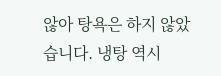않아 탕욕은 하지 않았습니다. 냉탕 역시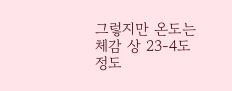그렇지만 온도는 체감 상 23-4도정도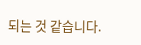되는 것 같습니다.